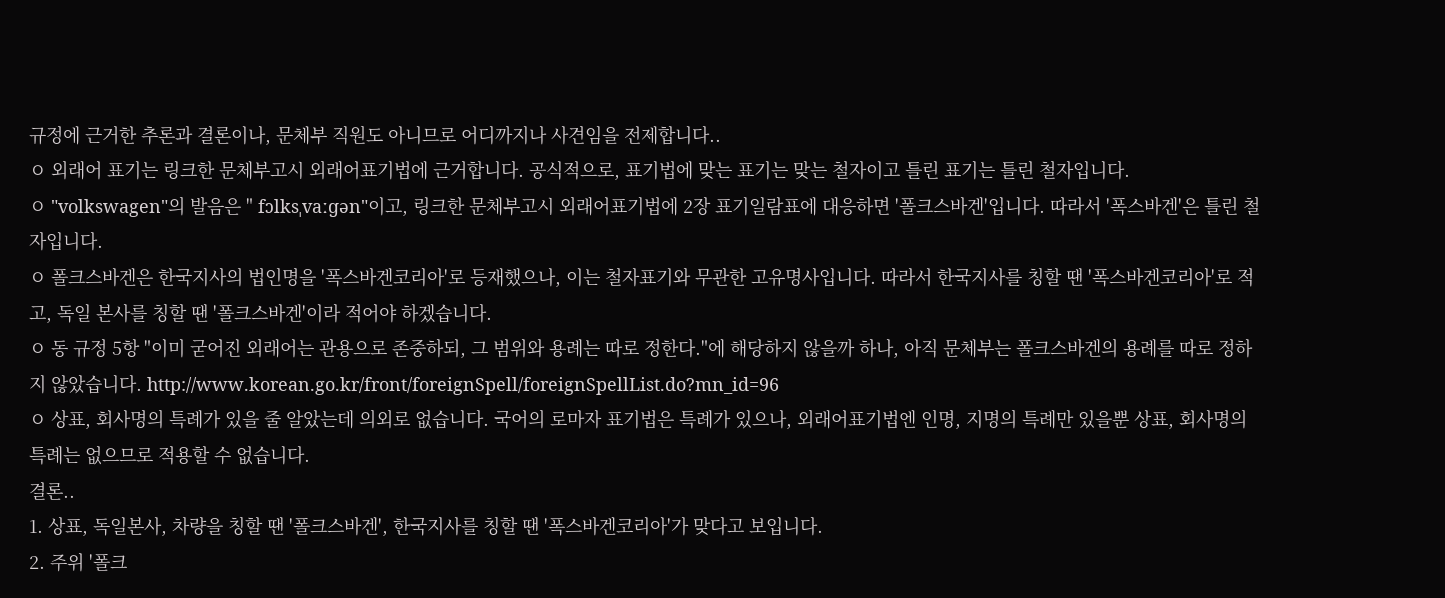규정에 근거한 추론과 결론이나, 문체부 직원도 아니므로 어디까지나 사견임을 전제합니다..
ㅇ 외래어 표기는 링크한 문체부고시 외래어표기법에 근거합니다. 공식적으로, 표기법에 맞는 표기는 맞는 철자이고 틀린 표기는 틀린 철자입니다.
ㅇ "volkswagen"의 발음은 " fɔlksˌvaːɡən"이고, 링크한 문체부고시 외래어표기법에 2장 표기일람표에 대응하면 '폴크스바겐'입니다. 따라서 '폭스바겐'은 틀린 철자입니다.
ㅇ 폴크스바겐은 한국지사의 법인명을 '폭스바겐코리아'로 등재했으나, 이는 철자표기와 무관한 고유명사입니다. 따라서 한국지사를 칭할 땐 '폭스바겐코리아'로 적고, 독일 본사를 칭할 땐 '폴크스바겐'이라 적어야 하겠습니다.
ㅇ 동 규정 5항 "이미 굳어진 외래어는 관용으로 존중하되, 그 범위와 용례는 따로 정한다."에 해당하지 않을까 하나, 아직 문체부는 폴크스바겐의 용례를 따로 정하지 않았습니다. http://www.korean.go.kr/front/foreignSpell/foreignSpellList.do?mn_id=96
ㅇ 상표, 회사명의 특례가 있을 줄 알았는데 의외로 없습니다. 국어의 로마자 표기법은 특례가 있으나, 외래어표기법엔 인명, 지명의 특례만 있을뿐 상표, 회사명의 특례는 없으므로 적용할 수 없습니다.
결론..
1. 상표, 독일본사, 차량을 칭할 땐 '폴크스바겐', 한국지사를 칭할 땐 '폭스바겐코리아'가 맞다고 보입니다.
2. 주위 '폴크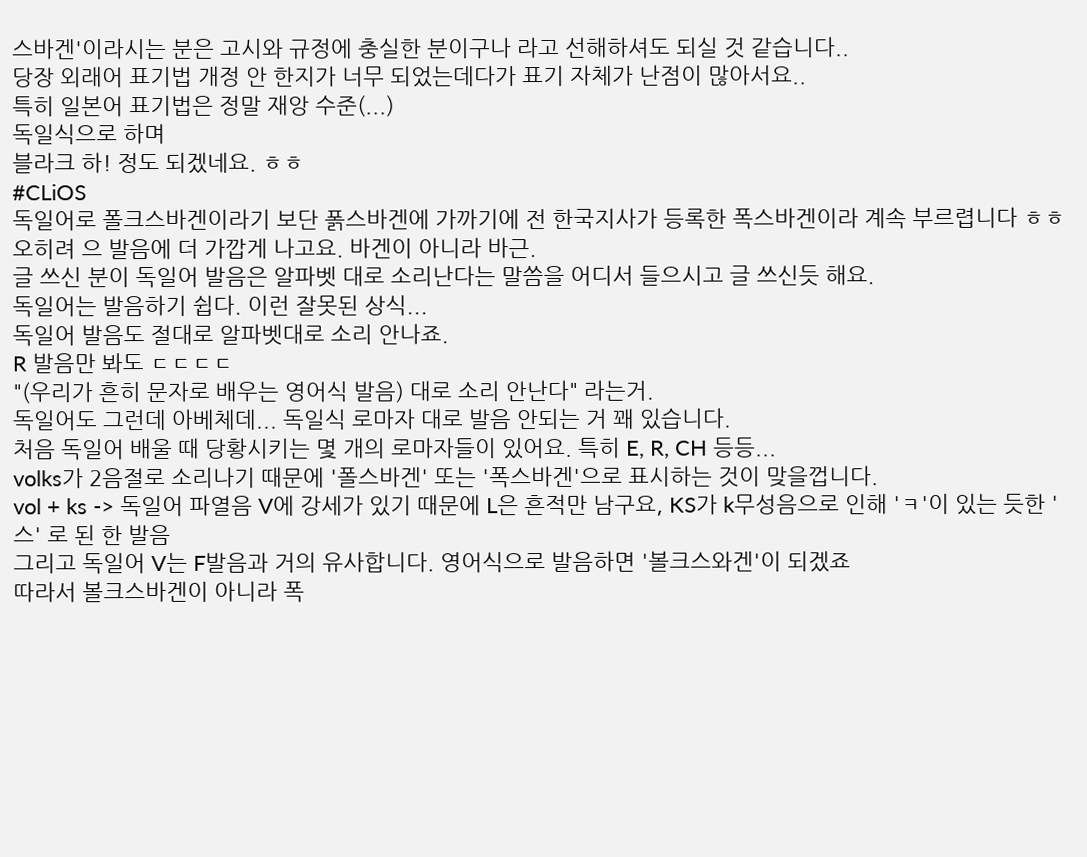스바겐'이라시는 분은 고시와 규정에 충실한 분이구나 라고 선해하셔도 되실 것 같습니다..
당장 외래어 표기법 개정 안 한지가 너무 되었는데다가 표기 자체가 난점이 많아서요..
특히 일본어 표기법은 정말 재앙 수준(...)
독일식으로 하며
블라크 하! 정도 되겠네요. ㅎㅎ
#CLiOS
독일어로 폴크스바겐이라기 보단 폵스바겐에 가까기에 전 한국지사가 등록한 폭스바겐이라 계속 부르렵니다 ㅎㅎ
오히려 으 발음에 더 가깝게 나고요. 바겐이 아니라 바근.
글 쓰신 분이 독일어 발음은 알파벳 대로 소리난다는 말씀을 어디서 들으시고 글 쓰신듯 해요.
독일어는 발음하기 쉽다. 이런 잘못된 상식...
독일어 발음도 절대로 알파벳대로 소리 안나죠.
R 발음만 봐도 ㄷㄷㄷㄷ
"(우리가 흔히 문자로 배우는 영어식 발음) 대로 소리 안난다" 라는거.
독일어도 그런데 아베체데... 독일식 로마자 대로 발음 안되는 거 꽤 있습니다.
처음 독일어 배울 때 당황시키는 몇 개의 로마자들이 있어요. 특히 E, R, CH 등등...
volks가 2음절로 소리나기 때문에 '폴스바겐' 또는 '폭스바겐'으로 표시하는 것이 맞을껍니다.
vol + ks -> 독일어 파열음 V에 강세가 있기 때문에 L은 흔적만 남구요, KS가 k무성음으로 인해 'ㅋ'이 있는 듯한 '스' 로 된 한 발음
그리고 독일어 V는 F발음과 거의 유사합니다. 영어식으로 발음하면 '볼크스와겐'이 되겠죠
따라서 볼크스바겐이 아니라 폭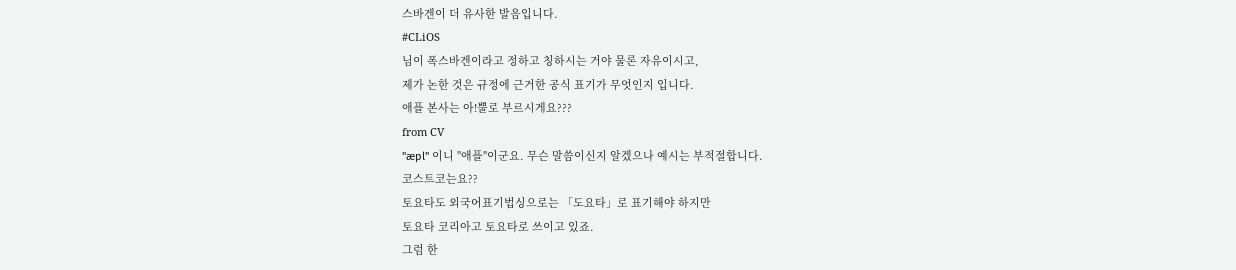스바겐이 더 유사한 발음입니다.
#CLiOS
님이 폭스바겐이라고 정하고 칭하시는 거야 물론 자유이시고,
제가 논한 것은 규정에 근거한 공식 표기가 무엇인지 입니다.
애플 본사는 아!뿔로 부르시게요???
from CV
"ӕpl" 이니 "애플"이군요. 무슨 말씀이신지 알겠으나 예시는 부적절합니다.
코스트코는요??
토요타도 외국어표기법싱으로는 「도요타」로 표기해야 하지만
토요타 코리아고 토요타로 쓰이고 있죠.
그럼 한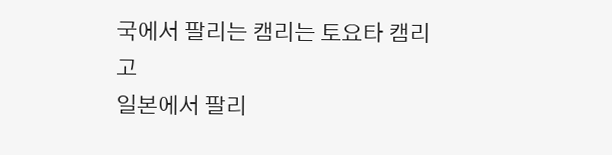국에서 팔리는 캠리는 토요타 캠리고
일본에서 팔리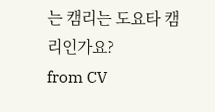는 캠리는 도요타 캠리인가요?
from CV